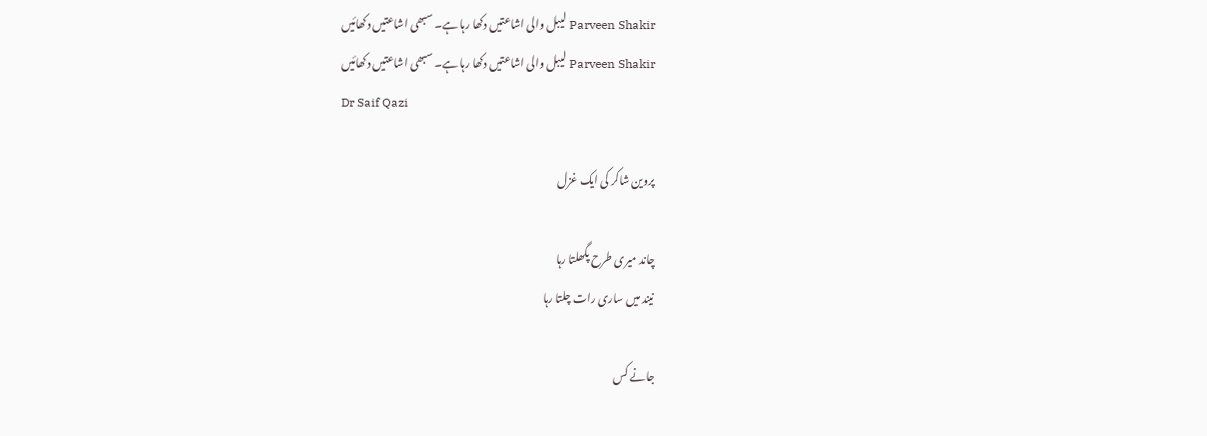Parveen Shakir لیبل والی اشاعتیں دکھا رہا ہے۔ سبھی اشاعتیں دکھائیں
Parveen Shakir لیبل والی اشاعتیں دکھا رہا ہے۔ سبھی اشاعتیں دکھائیں
Dr Saif Qazi

پروین شاکر کی ایک غزل

چاند میری طرح پگھلتا رہا
نیند میں ساری رات چلتا رہا

جانے کس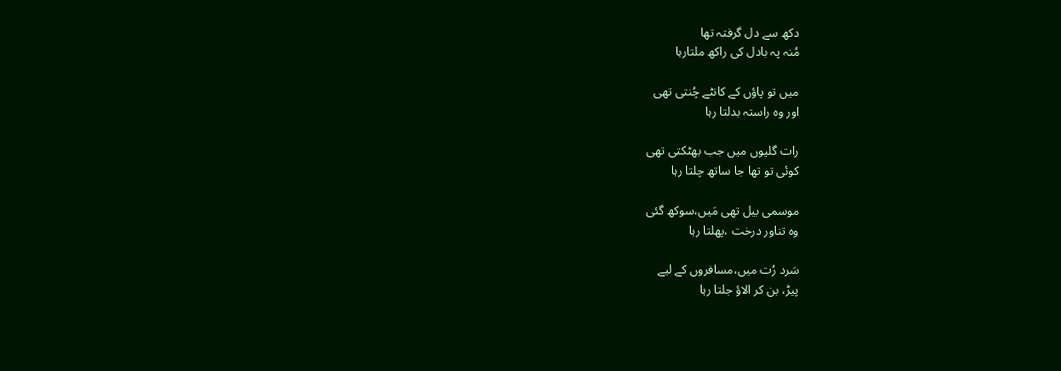دکھ سے دل گرفتہ تھا
مُنہ پہ بادل کی راکھ ملتارہا

میں تو پاؤں کے کانٹے چُنتی تھی
اور وہ راستہ بدلتا رہا

رات گلیوں میں جب بھٹکتی تھی
کوئی تو تھا جا ساتھ چلتا رہا

موسمی بیل تھی مَیں،سوکھ گئی
وہ تناور درخت ،پھلتا رہا

سَرد رُت میں،مسافروں کے لیے
پیڑ، بن کر الاؤ جلتا رہا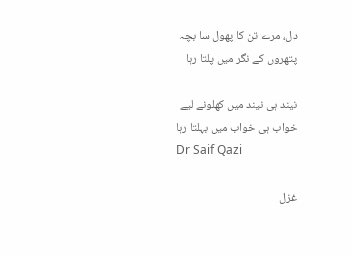دل، مرے تن کا پھول سا بچہ
پتھروں کے نگر میں پلتا رہا

نیند ہی نیند میں کھلونے لیے
خواب ہی خواب میں بہلتا رہا
Dr Saif Qazi

غزل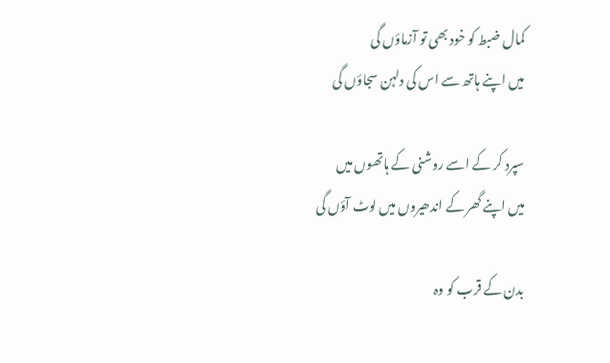کمال ضبط کو خود بھی تو آزماؤں گی
میں اپنے ہاتھ سے اس کی دلہن سجاؤں گی

سپرد کر کے اسے روشنی کے ہاتھوں میں
میں اپنے گھر کے اندھیروں میں لوٹ آؤں گی

بدن کے قرب کو وہ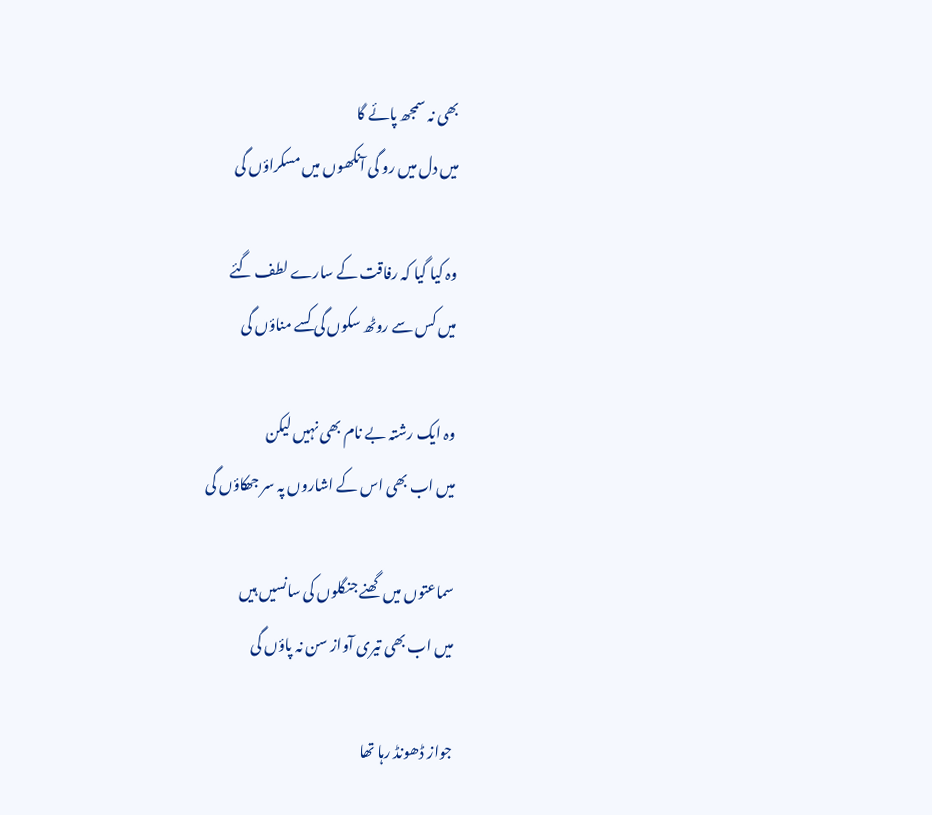بھی نہ سمجھ پائے گا
میں دل میں رو گی آنکھوں میں مسکراؤں گی

وہ کیا گیا کہ رفاقت کے سارے لطف گئے
میں کس سے روٹھ سکوں گی کسے مناؤں گی

وہ ایک رشتہ بے نام بھی نہیں لیکن
میں اب بھی اس کے اشاروں پہ سر جھکاؤں گی

سماعتوں میں گھنے جنگلوں کی سانسیں ہیں
میں اب بھی تیری آواز سن نہ پاؤں گی

جواز ڈھونڈ رہا تھا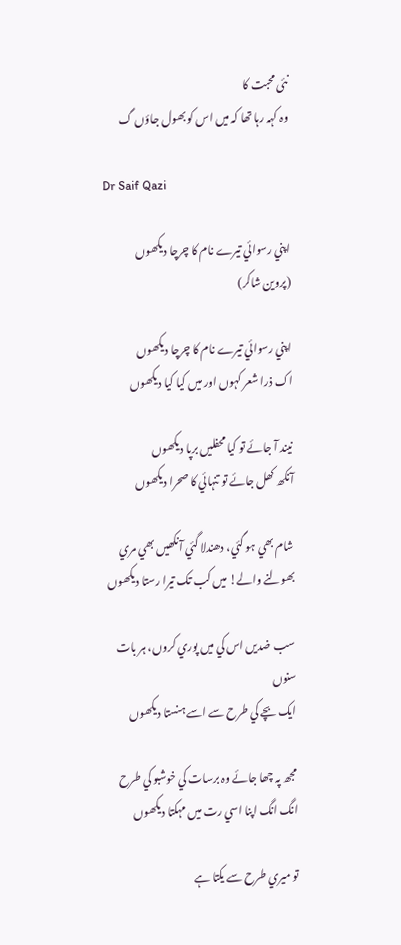نئی محبت کا
وہ کہہ رہا تھا کہ میں اس کو بھول جاؤں گ

Dr Saif Qazi

اپني رسوائي تيرے نام کا چرچا ديکھوں
(پروين شاکر)

اپني رسوائي تيرے نام کا چرچا ديکھوں
اک ذرا شعر کہوں اور ميں کيا کيا ديکھوں

نيند آ جائے تو کيا محفليں برپا ديکھوں
آنکھ کھل جائے تو تنہائي کا صحرا ديکھوں

شام بھي ہو گئي، دھندلا گئي آنکھيں بھي مري
بھولنے والے! ميں کب تک تيرا رستا ديکھوں

سب ضديں اس کي ميں پوري کروں، ہر بات سنوں
ايک بچے کي طرح سے اسے ہنستا ديکھوں

مجھ پہ چھا جائے وہ برسات کي خوشبو کي طرح
انگ انگ اپنا اسي رت ميں مہکتا ديکھوں

تو ميري طرح سے يکتا ہے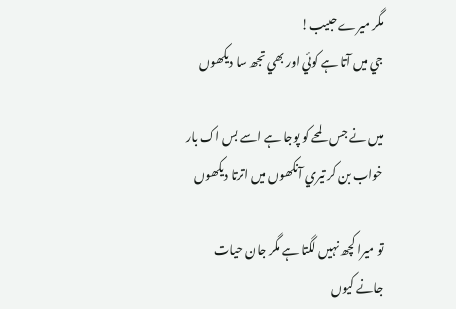مگر ميرے حبيب!
جي ميں آتا ہے کوئي اور بھي تجھ سا ديکھوں

ميں نے جس لمحے کو پوجا ہے اسے بس اک بار
خواب بن کر تيري آنکھوں ميں اترتا ديکھوں

تو ميرا کچھ نہيں لگتا ہے مگر جان حيات
جانے کيوں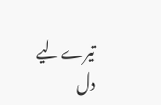تيرے ليے دل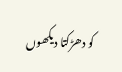کو دھڑکتا ديکھوں